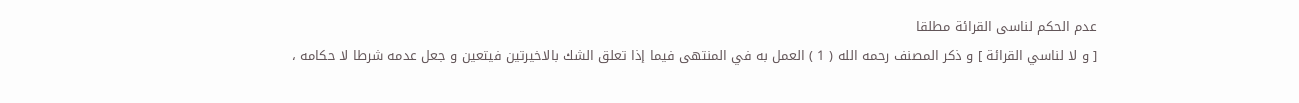عدم الحكم لناسى القرائة مطلقا
[ و لا لناسي القرائة ] و ذكر المصنف رحمه الله ( 1 ) العمل به في المنتهى فيما إذا تعلق الشك بالاخيرتين فيتعين و جعل عدمه شرطا لا حكامه ،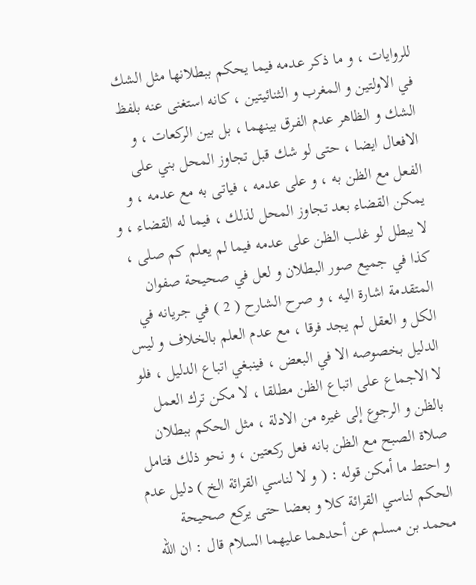للروايات ، و ما ذكر عدمه فيما يحكم ببطلانها مثل الشك في الاولتين و المغرب و الثنائيتين ، كانه استغنى عنه بلفظ الشك و الظاهر عدم الفرق بينهما ، بل بين الركعات ، و الافعال ايضا ، حتى لو شك قبل تجاوز المحل بني على الفعل مع الظن به ، و على عدمه ، فياتى به مع عدمه ، و يمكن القضاء بعد تجاوز المحل لذلك ، فيما له القضاء ، و لا يبطل لو غلب الظن على عدمه فيما لم يعلم كم صلى ، كذا في جميع صور البطلان و لعل في صحيحة صفوان المتقدمة اشارة اليه ، و صرح الشارح ( 2 ) في جريانه في الكل و العقل لم يجد فرقا ، مع عدم العلم بالخلاف و ليس الدليل بخصوصه الا في البعض ، فينبغي اتباع الدليل ، فلو لا الاجماع على اتباع الظن مطلقا ، لا مكن ترك العمل بالظن و الرجوع إلى غيره من الادلة ، مثل الحكم ببطلان صلاة الصبح مع الظن بانه فعل ركعتين ، و نحو ذلك فتامل و احتط ما أمكن قوله : ( و لا لناسي القرائة الخ ) دليل عدم الحكم لناسي القرائة كلا و بعضا حتى يركع صحيحة محمد بن مسلم عن أحدهما عليهما السلام قال : ان الله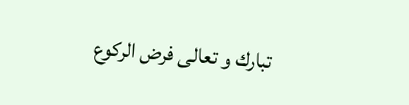تبارك و تعالى فرض الركوع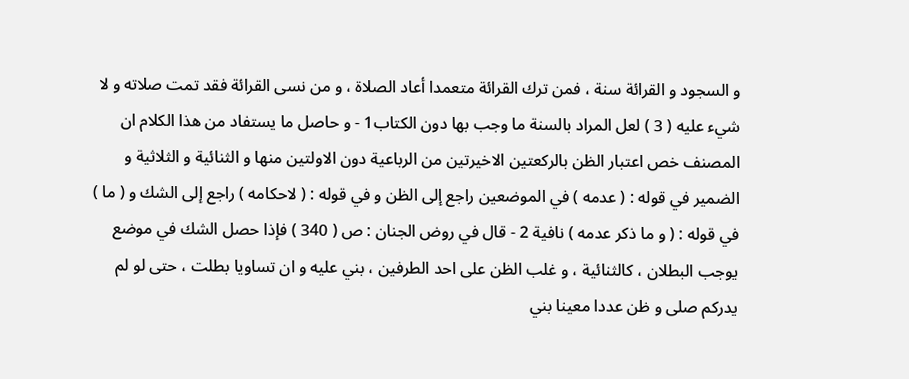و السجود و القرائة سنة ، فمن ترك القرائة متعمدا أعاد الصلاة ، و من نسى القرائة فقد تمت صلاته و لا شيء عليه ( 3 ) لعل المراد بالسنة ما وجب بها دون الكتاب1 - و حاصل ما يستفاد من هذا الكلام ان المصنف خص اعتبار الظن بالركعتين الاخيرتين من الرباعية دون الاولتين منها و الثنائية و الثلاثية و الضمير في قوله : ( عدمه ) في الموضعين راجع إلى الظن و في قوله : ( لاحكامه ) راجع إلى الشك و ( ما ) في قوله : ( و ما ذكر عدمه ) نافية 2 - قال في روض الجنان : ص ( 340 ) فإذا حصل الشك في موضع يوجب البطلان ، كالثنائية ، و غلب الظن على احد الطرفين ، بني عليه و ان تساويا بطلت ، حتى لو لم يدركم صلى و ظن عددا معينا بني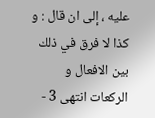عليه ، إلى ان قال : و كذا لا فرق في ذلك بين الافعال و الركعات انتهى 3 -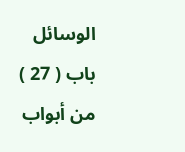الوسائل باب ( 27 ) من أبواب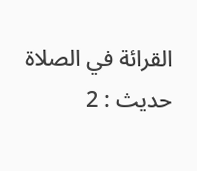القرائة في الصلاة حديث : 2